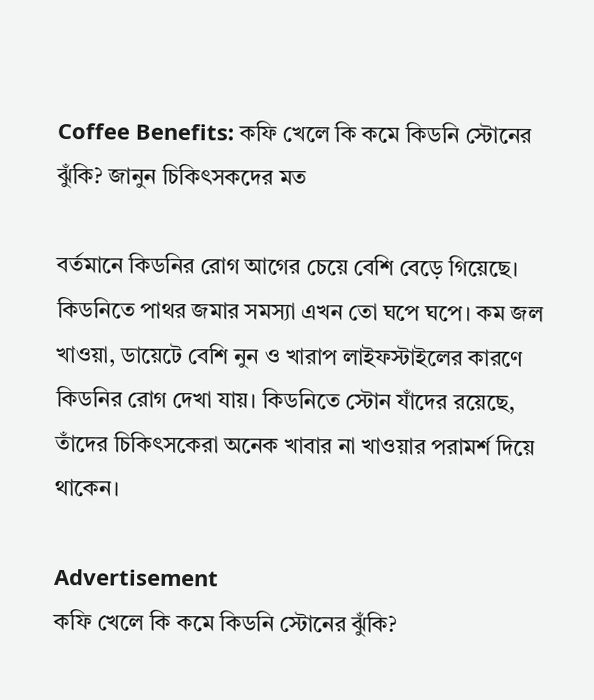Coffee Benefits: কফি খেলে কি কমে কিডনি স্টোনের ঝুঁকি? জানুন চিকিৎসকদের মত

বর্তমানে কিডনির রোগ আগের চেয়ে বেশি বেড়ে গিয়েছে। কিডনিতে পাথর জমার সমস্যা এখন তো ঘপে ঘপে। কম জল খাওয়া, ডায়েটে বেশি নুন ও খারাপ লাইফস্টাইলের কারণে কিডনির রোগ দেখা যায়। কিডনিতে স্টোন যাঁদের রয়েছে, তাঁদের চিকিৎসকেরা অনেক খাবার না খাওয়ার পরামর্শ দিয়ে থাকেন।

Advertisement
কফি খেলে কি কমে কিডনি স্টোনের ঝুঁকি?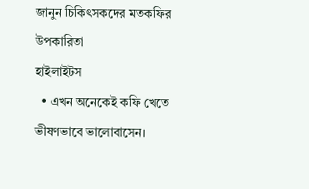জানুন চিকিৎসকদের মতকফির উপকারিতা
হাইলাইটস
  • এখন অনেকেই কফি খেতে ভীষণভাবে ভালোবাসেন।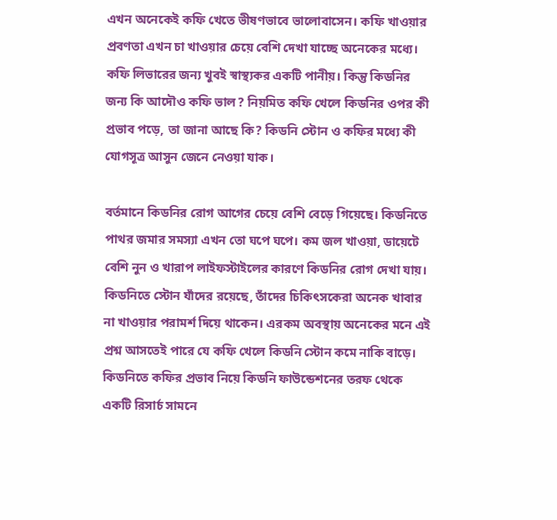এখন অনেকেই কফি খেতে ভীষণভাবে ভালোবাসেন। কফি খাওয়ার প্রবণতা এখন চা খাওয়ার চেয়ে বেশি দেখা যাচ্ছে অনেকের মধ্যে। কফি লিভারের জন্য খুবই স্বাস্থ্যকর একটি পানীয়। কিন্তু কিডনির জন্য কি আদৌও কফি ভাল? নিয়মিত কফি খেলে কিডনির ওপর কী প্রভাব পড়ে, তা জানা আছে কি? কিডনি স্টোন ও কফির মধ্যে কী যোগসূত্র আসুন জেনে নেওয়া যাক।

বর্তমানে কিডনির রোগ আগের চেয়ে বেশি বেড়ে গিয়েছে। কিডনিতে পাথর জমার সমস্যা এখন তো ঘপে ঘপে। কম জল খাওয়া, ডায়েটে বেশি নুন ও খারাপ লাইফস্টাইলের কারণে কিডনির রোগ দেখা যায়। কিডনিতে স্টোন যাঁদের রয়েছে, তাঁদের চিকিৎসকেরা অনেক খাবার না খাওয়ার পরামর্শ দিয়ে থাকেন। এরকম অবস্থায় অনেকের মনে এই প্রশ্ন আসতেই পারে যে কফি খেলে কিডনি স্টোন কমে নাকি বাড়ে। কিডনিতে কফির প্রভাব নিয়ে কিডনি ফাউন্ডেশনের তরফ থেকে একটি রিসার্চ সামনে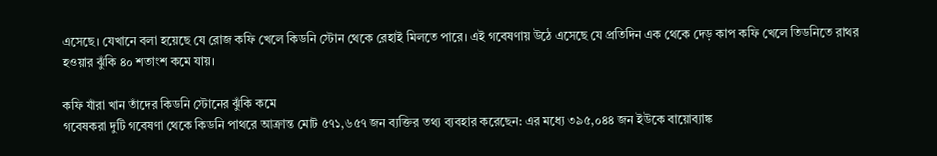এসেছে। যেখানে বলা হয়েছে যে রোজ কফি খেলে কিডনি স্টোন থেকে রেহাই মিলতে পারে। এই গবেষণায় উঠে এসেছে যে প্রতিদিন এক থেকে দেড় কাপ কফি খেলে তিডনিতে রাথর হওয়ার ঝুঁকি ৪০ শতাংশ কমে যায়।

কফি যাঁরা খান তাঁদের কিডনি স্টোনের ঝুঁকি কমে
গবেষকরা দুটি গবেষণা থেকে কিডনি পাথরে আক্রান্ত মোট ৫৭১,৬৫৭ জন ব্যক্তির তথ্য ব্যবহার করেছেন: এর মধ্যে ৩৯৫,০৪৪ জন ইউকে বায়োব্যাঙ্ক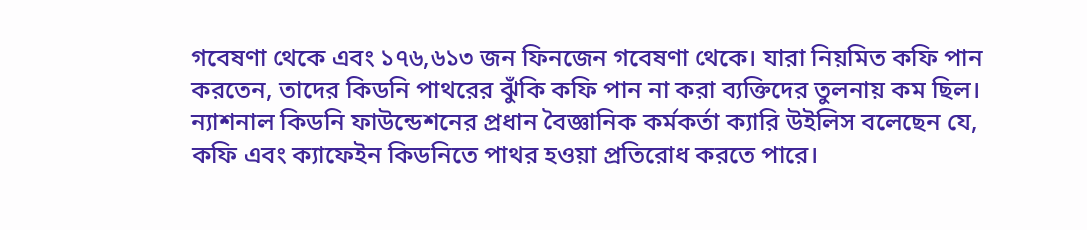গবেষণা থেকে এবং ১৭৬,৬১৩ জন ফিনজেন গবেষণা থেকে। যারা নিয়মিত কফি পান করতেন, তাদের কিডনি পাথরের ঝুঁকি কফি পান না করা ব্যক্তিদের তুলনায় কম ছিল। ন্যাশনাল কিডনি ফাউন্ডেশনের প্রধান বৈজ্ঞানিক কর্মকর্তা ক্যারি উইলিস বলেছেন যে, কফি এবং ক্যাফেইন কিডনিতে পাথর হওয়া প্রতিরোধ করতে পারে।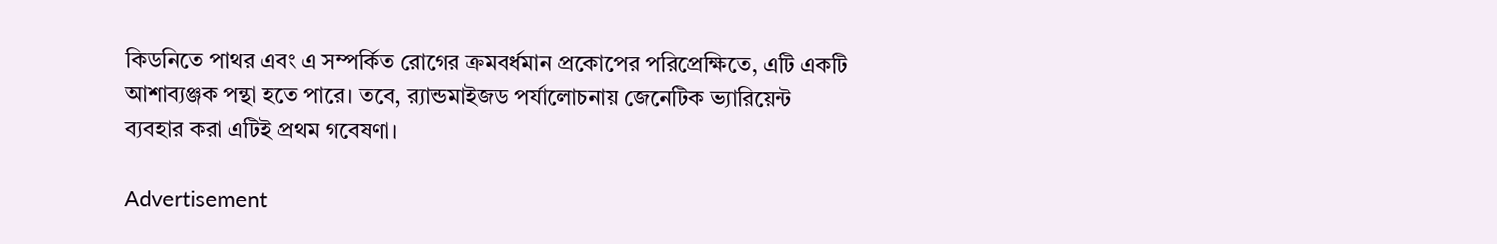কিডনিতে পাথর এবং এ সম্পর্কিত রোগের ক্রমবর্ধমান প্রকোপের পরিপ্রেক্ষিতে, এটি একটি আশাব্যঞ্জক পন্থা হতে পারে। তবে, র‍্যান্ডমাইজড পর্যালোচনায় জেনেটিক ভ্যারিয়েন্ট ব্যবহার করা এটিই প্রথম গবেষণা।

Advertisement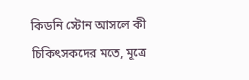কিডনি স্টোন আসলে কী
চিকিৎসকদের মতে, মূত্রে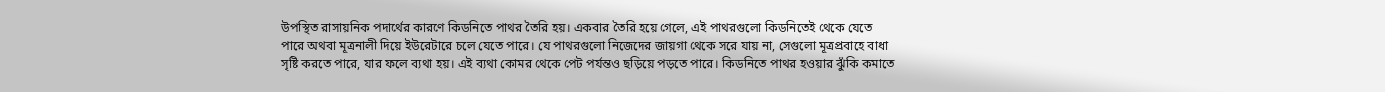উপস্থিত রাসায়নিক পদার্থের কারণে কিডনিতে পাথর তৈরি হয়। একবার তৈরি হয়ে গেলে, এই পাথরগুলো কিডনিতেই থেকে যেতে পারে অথবা মূত্রনালী দিয়ে ইউরেটারে চলে যেতে পারে। যে পাথরগুলো নিজেদের জায়গা থেকে সরে যায় না, সেগুলো মূত্রপ্রবাহে বাধা সৃষ্টি করতে পারে, যার ফলে ব্যথা হয়। এই ব্যথা কোমর থেকে পেট পর্যন্তও ছড়িয়ে পড়তে পারে। কিডনিতে পাথর হওয়ার ঝুঁকি কমাতে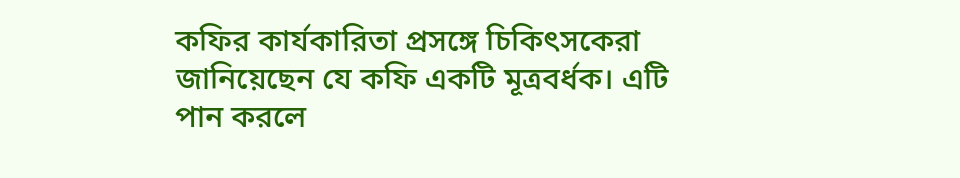কফির কার্যকারিতা প্রসঙ্গে চিকিৎসকেরা জানিয়েছেন যে কফি একটি মূত্রবর্ধক। এটি পান করলে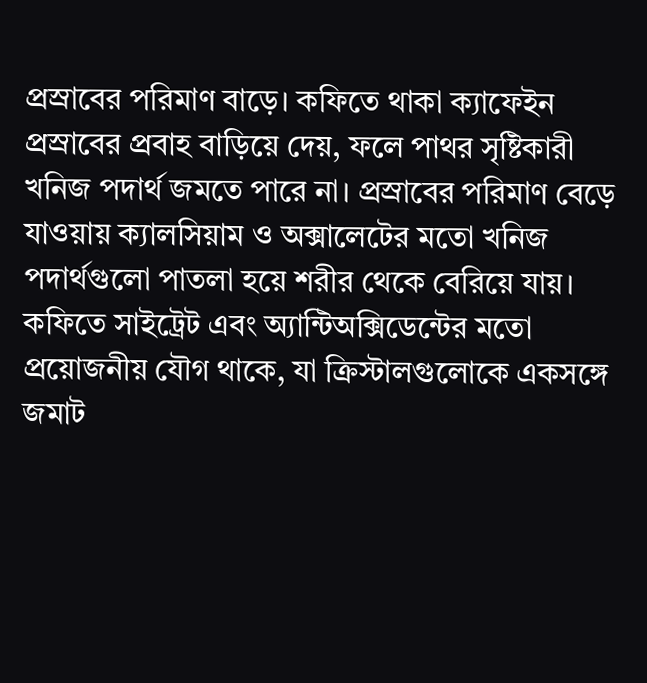প্রস্রাবের পরিমাণ বাড়ে। কফিতে থাকা ক্যাফেইন প্রস্রাবের প্রবাহ বাড়িয়ে দেয়, ফলে পাথর সৃষ্টিকারী খনিজ পদার্থ জমতে পারে না। প্রস্রাবের পরিমাণ বেড়ে যাওয়ায় ক্যালসিয়াম ও অক্সালেটের মতো খনিজ পদার্থগুলো পাতলা হয়ে শরীর থেকে বেরিয়ে যায়। কফিতে সাইট্রেট এবং অ্যান্টিঅক্সিডেন্টের মতো প্রয়োজনীয় যৌগ থাকে, যা ক্রিস্টালগুলোকে একসঙ্গে জমাট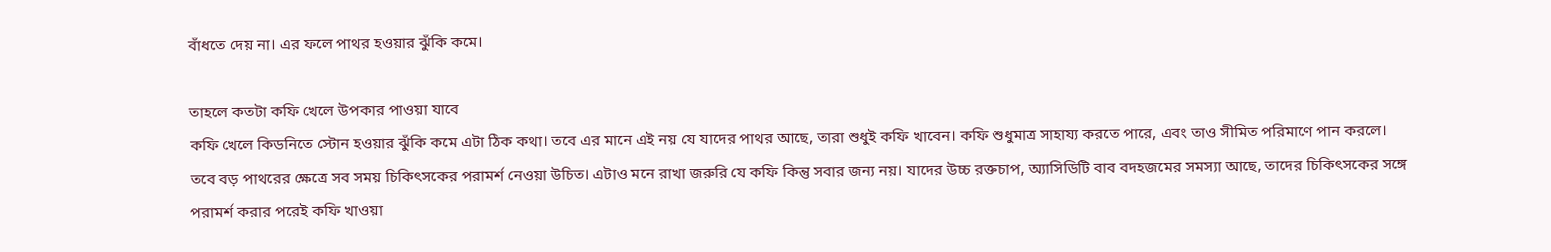বাঁধতে দেয় না। এর ফলে পাথর হওয়ার ঝুঁকি কমে।

তাহলে কতটা কফি খেলে উপকার পাওয়া যাবে
কফি খেলে কিডনিতে স্টোন হওয়ার ঝুঁকি কমে এটা ঠিক কথা। তবে এর মানে এই নয় যে যাদের পাথর আছে, তারা শুধুই কফি খাবেন। কফি শুধুমাত্র সাহায্য করতে পারে, এবং তাও সীমিত পরিমাণে পান করলে। তবে বড় পাথরের ক্ষেত্রে সব সময় চিকিৎসকের পরামর্শ নেওয়া উচিত। এটাও মনে রাখা জরুরি যে কফি কিন্তু সবার জন্য নয়। যাদের উচ্চ রক্তচাপ, অ্যাসিডিটি বাব বদহজমের সমস্যা আছে, তাদের চিকিৎসকের সঙ্গে পরামর্শ করার পরেই কফি খাওয়া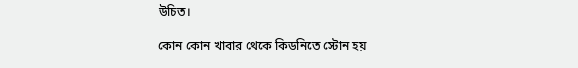উচিত।

কোন কোন খাবার থেকে কিডনিতে স্টোন হয়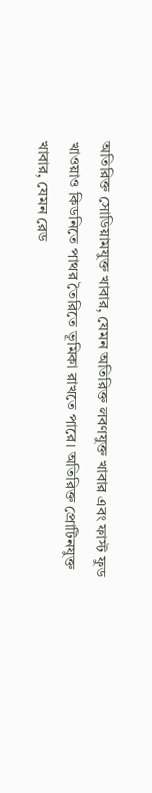অতিরিক্ত সোডিয়ামযুক্ত খাবার, যেমন অতিরিক্ত লবণযুক্ত খাবার এবং ফাস্ট ফুড খাওয়াও কিডনিতে পাথর তৈরিতে ভূমিকা রাখতে পারে। অতিরিক্ত প্রোটিনযুক্ত খাবার, যেমন রেড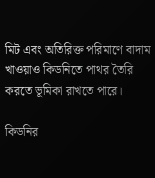মিট এবং অতিরিক্ত পরিমাণে বাদাম খাওয়াও কিডনিতে পাথর তৈরি করতে ভূমিকা রাখতে পারে।

কিডনির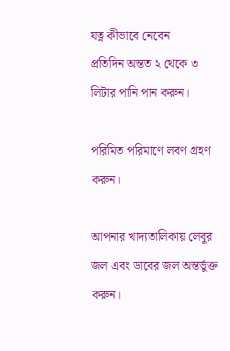যত্ন কীভাবে নেবেন
প্রতিদিন অন্তত ২ থেকে ৩ লিটার পানি পান করুন।

পরিমিত পরিমাণে লবণ গ্রহণ করুন।

আপনার খাদ্যতালিকায় লেবুর জল এবং ডাবের জল অন্তর্ভুক্ত করুন।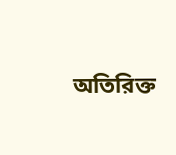অতিরিক্ত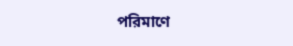পরিমাণে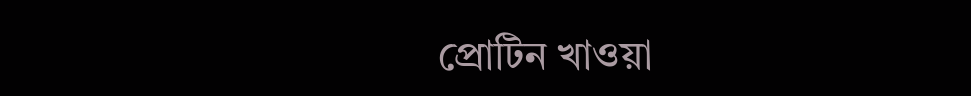প্রোটিন খাওয়া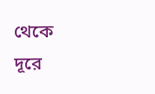থেকে দূরে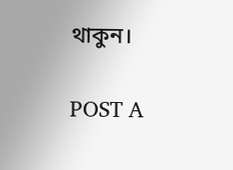থাকুন।

POST A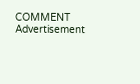COMMENT
Advertisement